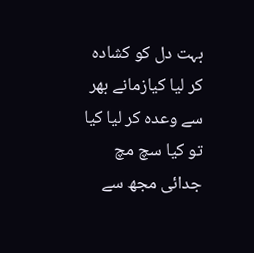بہت دل کو کشادہ کر لیا کیازمانے بھر سے وعدہ کر لیا کیا
تو کیا سچ مچ جدائی مجھ سے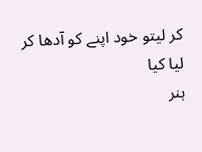کر لیتو خود اپنے کو آدھا کر لیا کیا
ہنر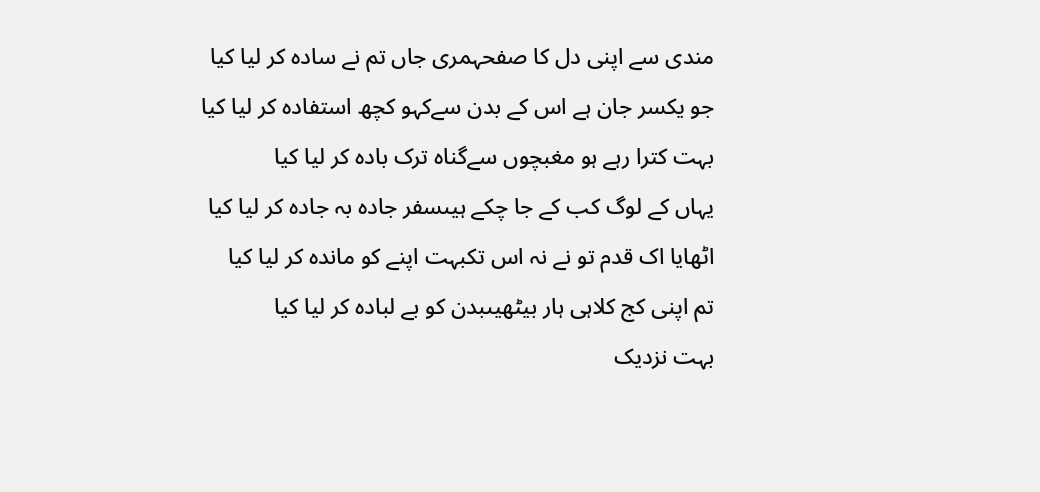مندی سے اپنی دل کا صفحہمری جاں تم نے سادہ کر لیا کیا
جو یکسر جان ہے اس کے بدن سےکہو کچھ استفادہ کر لیا کیا
بہت کترا رہے ہو مغبچوں سےگناہ ترک بادہ کر لیا کیا
یہاں کے لوگ کب کے جا چکے ہیںسفر جادہ بہ جادہ کر لیا کیا
اٹھایا اک قدم تو نے نہ اس تکبہت اپنے کو ماندہ کر لیا کیا
تم اپنی کج کلاہی ہار بیٹھیںبدن کو بے لبادہ کر لیا کیا
بہت نزدیک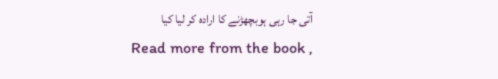آتی جا رہی ہوبچھڑنے کا ارادہ کر لیا کیا
Read more from the book ,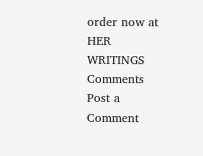order now at HER WRITINGS
Comments
Post a Comment